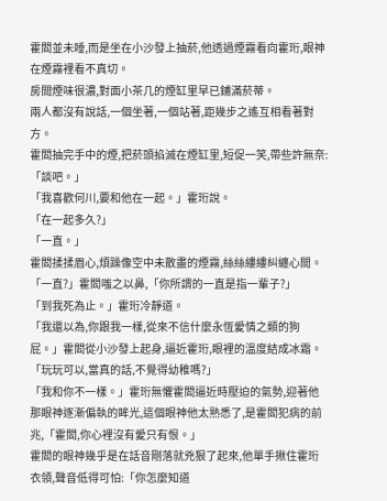霍閻並未睡,而是坐在小沙發上抽菸,他透過煙霧看向霍珩,眼神在煙霧裡看不真切。
房間煙味很濃,對面小茶几的煙缸里早已鋪滿菸蒂。
兩人都沒有說話,一個坐著,一個站著,距幾步之遙互相看著對方。
霍閻抽完手中的煙,把菸頭掐滅在煙缸里,短促一笑,帶些許無奈:「談吧。」
「我喜歡何川,要和他在一起。」霍珩說。
「在一起多久?」
「一直。」
霍閻揉揉眉心,煩躁像空中未散盡的煙霧,絲絲縷縷糾纏心間。
「一直?」霍閻嗤之以鼻,「你所謂的一直是指一輩子?」
「到我死為止。」霍珩冷靜道。
「我還以為,你跟我一樣,從來不信什麼永恆愛情之類的狗屁。」霍閻從小沙發上起身,逼近霍珩,眼裡的溫度結成冰霜。「玩玩可以,當真的話,不覺得幼稚嗎?」
「我和你不一樣。」霍珩無懼霍閻逼近時壓迫的氣勢,迎著他那眼神逐漸偏執的眸光,這個眼神他太熟悉了,是霍閻犯病的前兆,「霍閻,你心裡沒有愛只有恨。」
霍閻的眼神幾乎是在話音剛落就兇狠了起來,他單手揪住霍珩衣領,聲音低得可怕:「你怎麼知道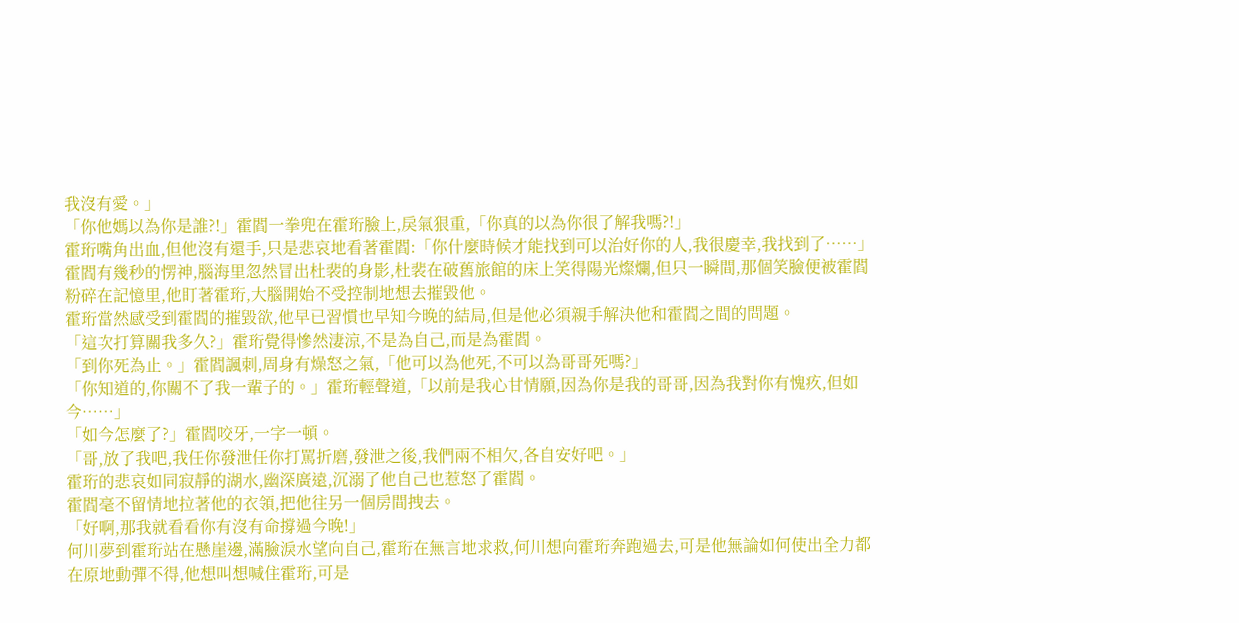我沒有愛。」
「你他媽以為你是誰?!」霍閻一拳兜在霍珩臉上,戾氣狠重,「你真的以為你很了解我嗎?!」
霍珩嘴角出血,但他沒有還手,只是悲哀地看著霍閻:「你什麼時候才能找到可以治好你的人,我很慶幸,我找到了……」
霍閻有幾秒的愣神,腦海里忽然冒出杜裴的身影,杜裴在破舊旅館的床上笑得陽光燦爛,但只一瞬間,那個笑臉便被霍閻粉碎在記憶里,他盯著霍珩,大腦開始不受控制地想去摧毀他。
霍珩當然感受到霍閻的摧毀欲,他早已習慣也早知今晚的結局,但是他必須親手解決他和霍閻之間的問題。
「這次打算關我多久?」霍珩覺得慘然淒涼,不是為自己,而是為霍閻。
「到你死為止。」霍閻諷刺,周身有燥怒之氣,「他可以為他死,不可以為哥哥死嗎?」
「你知道的,你關不了我一輩子的。」霍珩輕聲道,「以前是我心甘情願,因為你是我的哥哥,因為我對你有愧疚,但如今……」
「如今怎麼了?」霍閻咬牙,一字一頓。
「哥,放了我吧,我任你發泄任你打罵折磨,發泄之後,我們兩不相欠,各自安好吧。」
霍珩的悲哀如同寂靜的湖水,幽深廣遠,沉溺了他自己也惹怒了霍閻。
霍閻毫不留情地拉著他的衣領,把他往另一個房間拽去。
「好啊,那我就看看你有沒有命撐過今晚!」
何川夢到霍珩站在懸崖邊,滿臉淚水望向自己,霍珩在無言地求救,何川想向霍珩奔跑過去,可是他無論如何使出全力都在原地動彈不得,他想叫想喊住霍珩,可是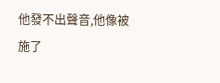他發不出聲音,他像被施了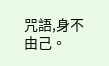咒語,身不由己。